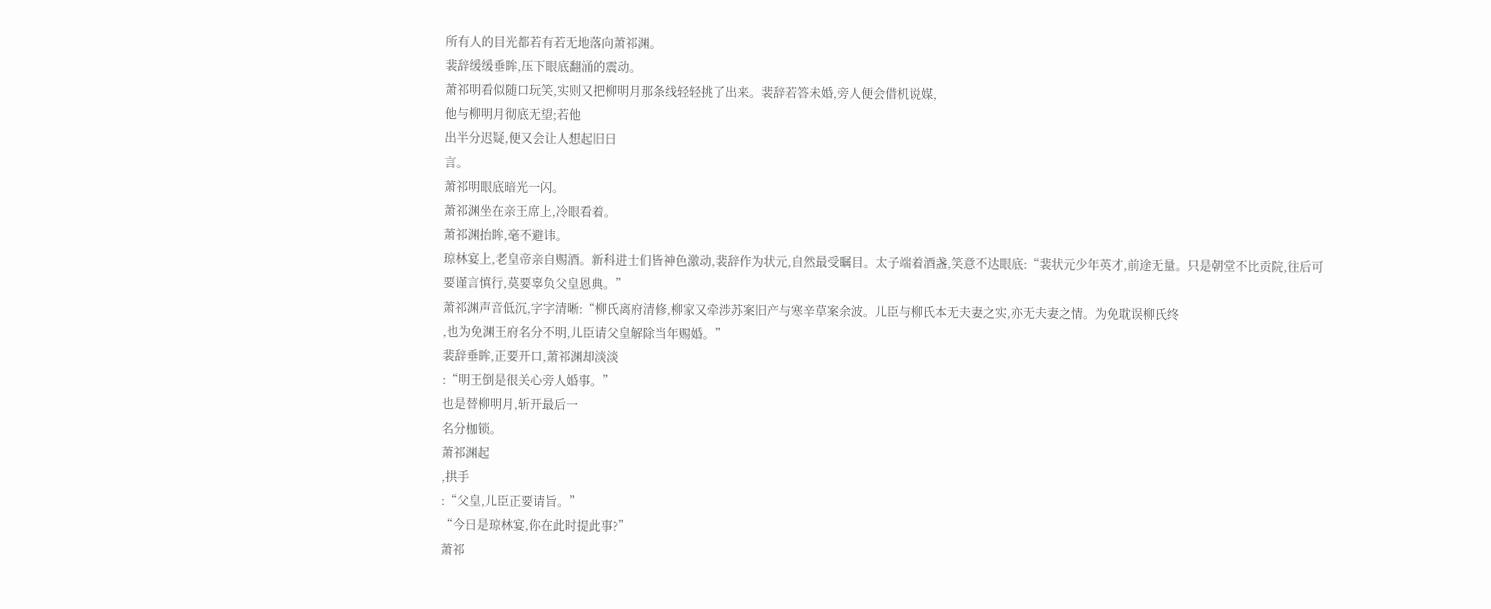所有人的目光都若有若无地落向萧祁渊。
裴辞缓缓垂眸,压下眼底翻涌的震动。
萧祁明看似随口玩笑,实则又把柳明月那条线轻轻挑了出来。裴辞若答未婚,旁人便会借机说媒,
他与柳明月彻底无望;若他
出半分迟疑,便又会让人想起旧日
言。
萧祁明眼底暗光一闪。
萧祁渊坐在亲王席上,冷眼看着。
萧祁渊抬眸,毫不避讳。
琼林宴上,老皇帝亲自赐酒。新科进士们皆神色激动,裴辞作为状元,自然最受瞩目。太子端着酒盏,笑意不达眼底:“裴状元少年英才,前途无量。只是朝堂不比贡院,往后可要谨言慎行,莫要辜负父皇恩典。”
萧祁渊声音低沉,字字清晰:“柳氏离府清修,柳家又牵涉苏案旧产与寒辛草案余波。儿臣与柳氏本无夫妻之实,亦无夫妻之情。为免耽误柳氏终
,也为免渊王府名分不明,儿臣请父皇解除当年赐婚。”
裴辞垂眸,正要开口,萧祁渊却淡淡
:“明王倒是很关心旁人婚事。”
也是替柳明月,斩开最后一
名分枷锁。
萧祁渊起
,拱手
:“父皇,儿臣正要请旨。”
“今日是琼林宴,你在此时提此事?”
萧祁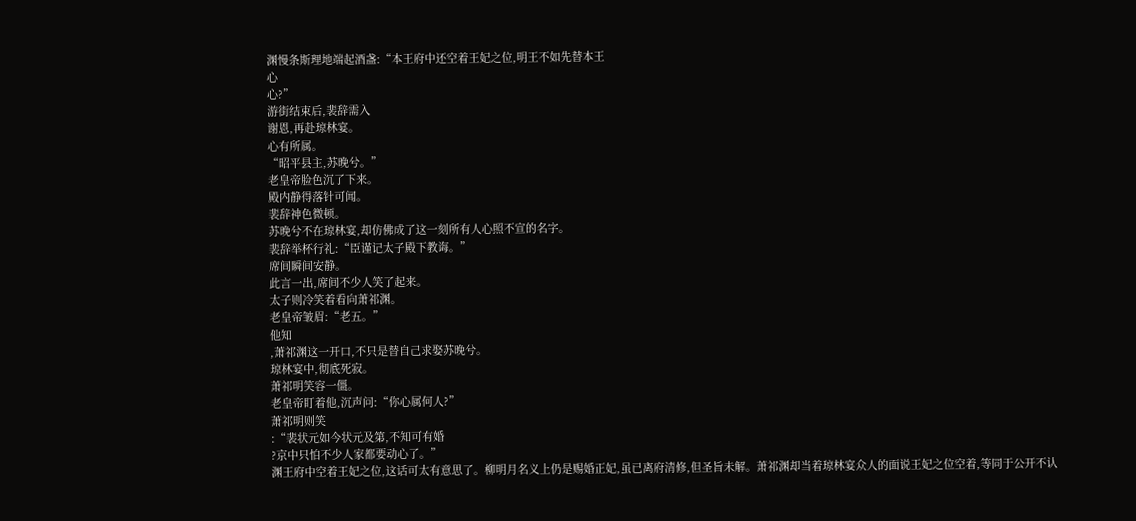渊慢条斯理地端起酒盏:“本王府中还空着王妃之位,明王不如先替本王
心
心?”
游街结束后,裴辞需入
谢恩,再赴琼林宴。
心有所属。
“昭平县主,苏晚兮。”
老皇帝脸色沉了下来。
殿内静得落针可闻。
裴辞神色微顿。
苏晚兮不在琼林宴,却仿佛成了这一刻所有人心照不宣的名字。
裴辞举杯行礼:“臣谨记太子殿下教诲。”
席间瞬间安静。
此言一出,席间不少人笑了起来。
太子则冷笑着看向萧祁渊。
老皇帝皱眉:“老五。”
他知
,萧祁渊这一开口,不只是替自己求娶苏晚兮。
琼林宴中,彻底死寂。
萧祁明笑容一僵。
老皇帝盯着他,沉声问:“你心属何人?”
萧祁明则笑
:“裴状元如今状元及第,不知可有婚
?京中只怕不少人家都要动心了。”
渊王府中空着王妃之位,这话可太有意思了。柳明月名义上仍是赐婚正妃,虽已离府清修,但圣旨未解。萧祁渊却当着琼林宴众人的面说王妃之位空着,等同于公开不认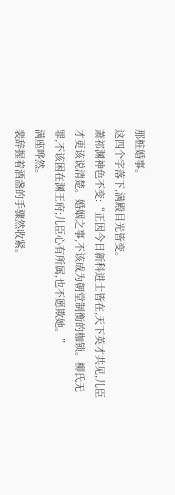那桩婚事。
这四个字落下,满殿目光皆变。
萧祁渊神色不变:“正因今日新科进士皆在,天下英才共见,儿臣才更该说清楚。婚姻之事,不该成为朝堂制衡的枷锁。柳氏无罪,不该困在渊王府;儿臣心有所属,也不愿欺她。”
满座哗然。
裴辞握着酒盏的手骤然收紧。